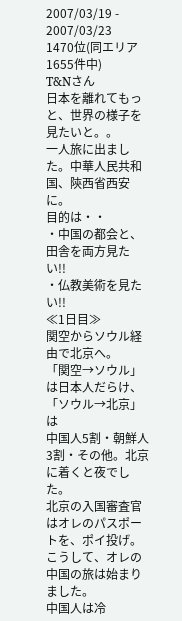2007/03/19 - 2007/03/23
1470位(同エリア1655件中)
T&Nさん
日本を離れてもっと、世界の様子を見たいと。。
一人旅に出ました。中華人民共和国、陝西省西安に。
目的は・・
・中国の都会と、田舎を両方見たい!!
・仏教美術を見たい!!
≪1日目≫
関空からソウル経由で北京へ。
「関空→ソウル」は日本人だらけ、「ソウル→北京」は
中国人5割・朝鮮人3割・その他。北京に着くと夜でした。
北京の入国審査官はオレのパスポートを、ポイ投げ。
こうして、オレの中国の旅は始まりました。
中国人は冷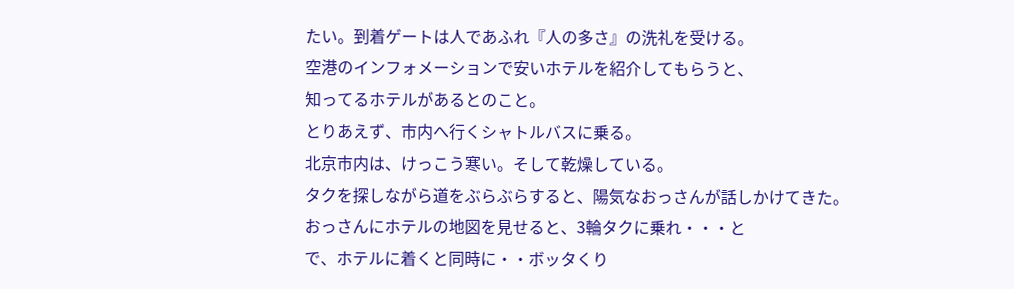たい。到着ゲートは人であふれ『人の多さ』の洗礼を受ける。
空港のインフォメーションで安いホテルを紹介してもらうと、
知ってるホテルがあるとのこと。
とりあえず、市内へ行くシャトルバスに乗る。
北京市内は、けっこう寒い。そして乾燥している。
タクを探しながら道をぶらぶらすると、陽気なおっさんが話しかけてきた。
おっさんにホテルの地図を見せると、3輪タクに乗れ・・・と
で、ホテルに着くと同時に・・ボッタくり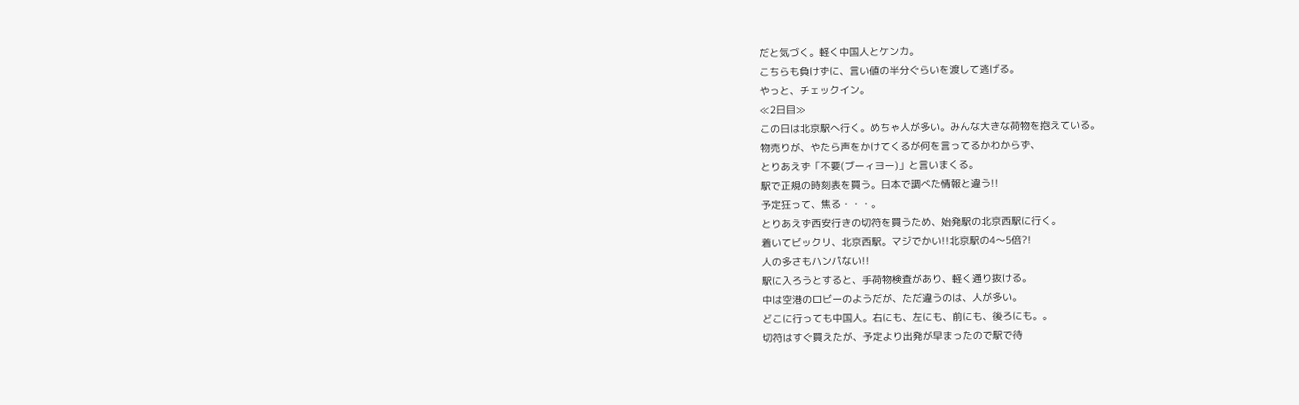だと気づく。軽く中国人とケンカ。
こちらも負けずに、言い値の半分ぐらいを渡して逃げる。
やっと、チェックイン。
≪2日目≫
この日は北京駅へ行く。めちゃ人が多い。みんな大きな荷物を抱えている。
物売りが、やたら声をかけてくるが何を言ってるかわからず、
とりあえず「不要(ブーィヨー)」と言いまくる。
駅で正規の時刻表を買う。日本で調べた情報と違う!!
予定狂って、焦る・・・。
とりあえず西安行きの切符を買うため、始発駅の北京西駅に行く。
着いてビックリ、北京西駅。マジでかい!!北京駅の4〜5倍?!
人の多さもハンパない!!
駅に入ろうとすると、手荷物検査があり、軽く通り抜ける。
中は空港のロビーのようだが、ただ違うのは、人が多い。
どこに行っても中国人。右にも、左にも、前にも、後ろにも。。
切符はすぐ買えたが、予定より出発が早まったので駅で待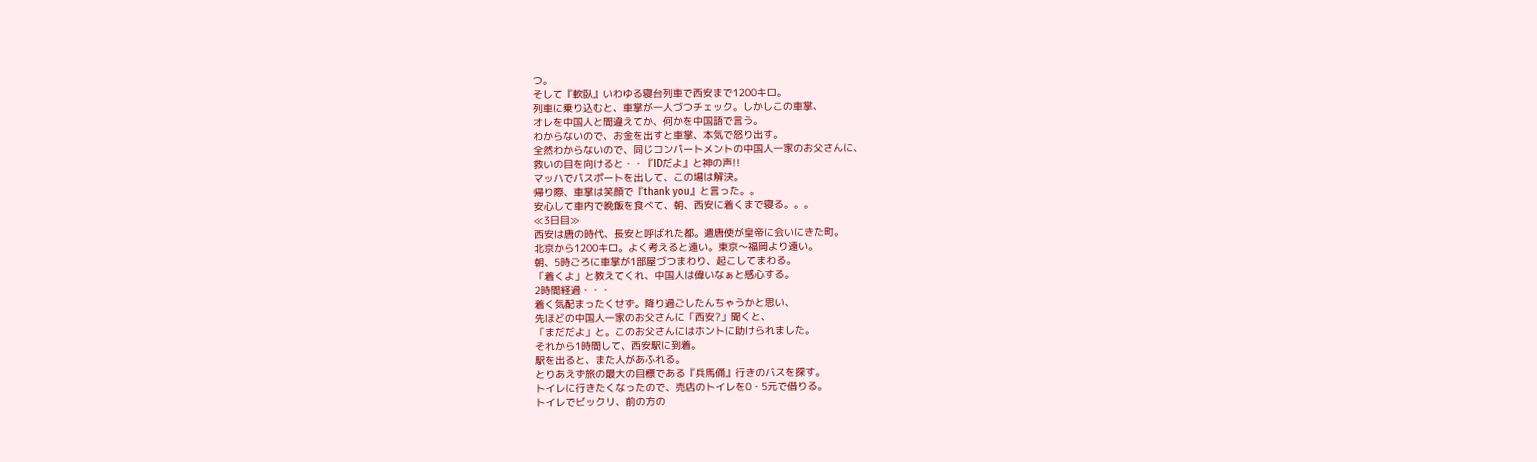つ。
そして『軟臥』いわゆる寝台列車で西安まで1200キロ。
列車に乗り込むと、車掌が一人づつチェック。しかしこの車掌、
オレを中国人と間違えてか、何かを中国語で言う。
わからないので、お金を出すと車掌、本気で怒り出す。
全然わからないので、同じコンパートメントの中国人一家のお父さんに、
救いの目を向けると・・『IDだよ』と神の声!!
マッハでパスポートを出して、この場は解決。
帰り際、車掌は笑顔で『thank you』と言った。。
安心して車内で晩飯を食べて、朝、西安に着くまで寝る。。。
≪3日目≫
西安は唐の時代、長安と呼ばれた都。遣唐使が皇帝に会いにきた町。
北京から1200キロ。よく考えると遠い。東京〜福岡より遠い。
朝、5時ごろに車掌が1部屋づつまわり、起こしてまわる。
「着くよ」と教えてくれ、中国人は偉いなぁと感心する。
2時間経過・・・
着く気配まったくせず。降り過ごしたんちゃうかと思い、
先ほどの中国人一家のお父さんに「西安?」聞くと、
「まだだよ」と。このお父さんにはホントに助けられました。
それから1時間して、西安駅に到着。
駅を出ると、また人があふれる。
とりあえず旅の最大の目標である『兵馬俑』行きのバスを探す。
トイレに行きたくなったので、売店のトイレを0・5元で借りる。
トイレでビックリ、前の方の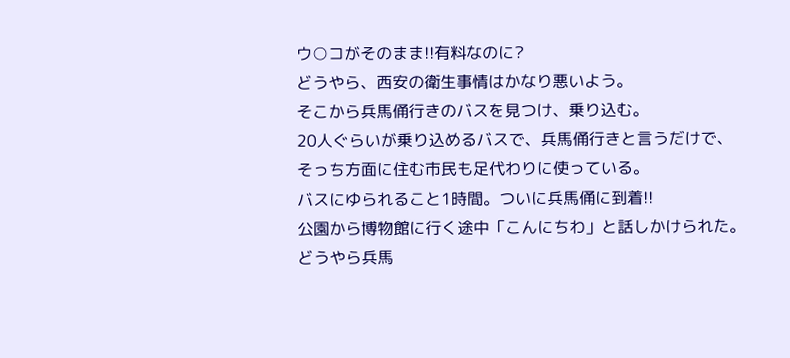ウ○コがそのまま!!有料なのに?
どうやら、西安の衛生事情はかなり悪いよう。
そこから兵馬俑行きのバスを見つけ、乗り込む。
20人ぐらいが乗り込めるバスで、兵馬俑行きと言うだけで、
そっち方面に住む市民も足代わりに使っている。
バスにゆられること1時間。ついに兵馬俑に到着!!
公園から博物館に行く途中「こんにちわ」と話しかけられた。
どうやら兵馬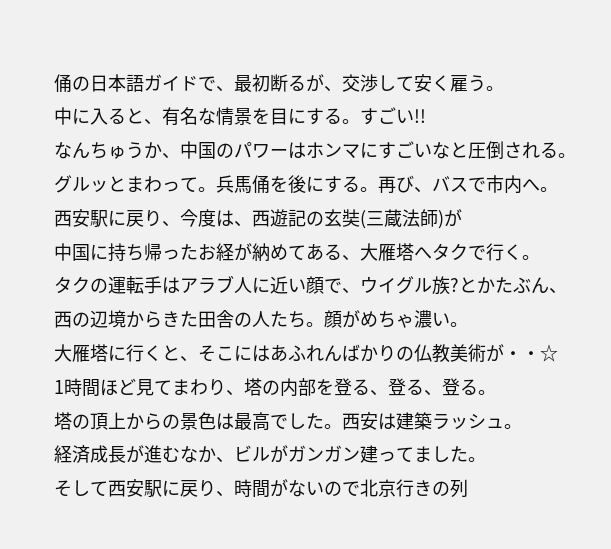俑の日本語ガイドで、最初断るが、交渉して安く雇う。
中に入ると、有名な情景を目にする。すごい!!
なんちゅうか、中国のパワーはホンマにすごいなと圧倒される。
グルッとまわって。兵馬俑を後にする。再び、バスで市内へ。
西安駅に戻り、今度は、西遊記の玄奘(三蔵法師)が
中国に持ち帰ったお経が納めてある、大雁塔へタクで行く。
タクの運転手はアラブ人に近い顔で、ウイグル族?とかたぶん、
西の辺境からきた田舎の人たち。顔がめちゃ濃い。
大雁塔に行くと、そこにはあふれんばかりの仏教美術が・・☆
1時間ほど見てまわり、塔の内部を登る、登る、登る。
塔の頂上からの景色は最高でした。西安は建築ラッシュ。
経済成長が進むなか、ビルがガンガン建ってました。
そして西安駅に戻り、時間がないので北京行きの列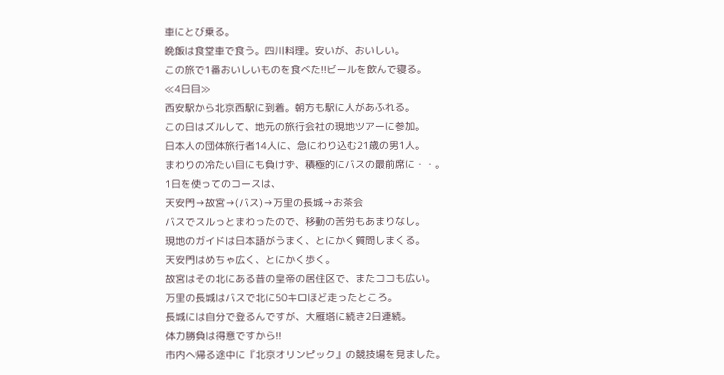車にとび乗る。
晩飯は食堂車で食う。四川料理。安いが、おいしい。
この旅で1番おいしいものを食べた!!ビールを飲んで寝る。
≪4日目≫
西安駅から北京西駅に到着。朝方も駅に人があふれる。
この日はズルして、地元の旅行会社の現地ツアーに参加。
日本人の団体旅行者14人に、急にわり込む21歳の男1人。
まわりの冷たい目にも負けず、積極的にバスの最前席に・・。
1日を使ってのコースは、
天安門→故宮→(バス)→万里の長城→お茶会
バスでスルっとまわったので、移動の苦労もあまりなし。
現地のガイドは日本語がうまく、とにかく質問しまくる。
天安門はめちゃ広く、とにかく歩く。
故宮はその北にある昔の皇帝の居住区で、またココも広い。
万里の長城はバスで北に50キロほど走ったところ。
長城には自分で登るんですが、大雁塔に続き2日連続。
体力勝負は得意ですから!!
市内へ帰る途中に『北京オリンピック』の競技場を見ました。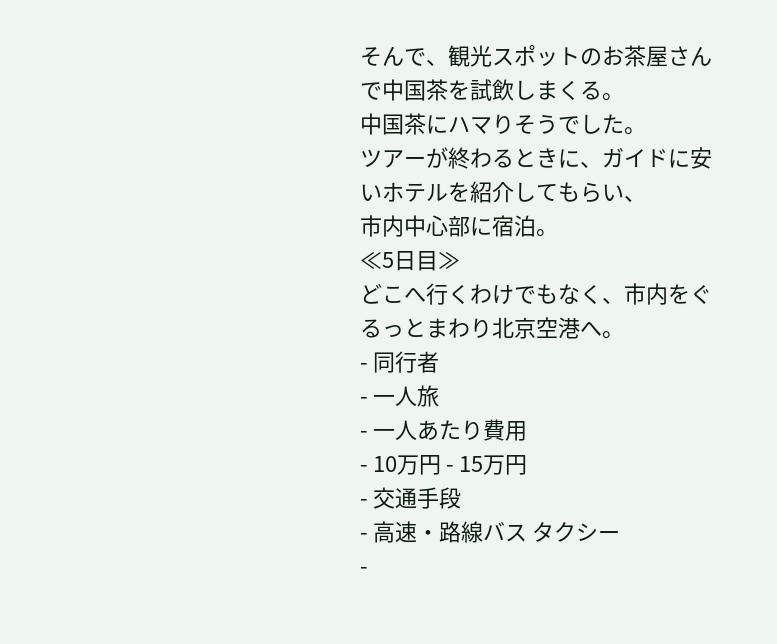そんで、観光スポットのお茶屋さんで中国茶を試飲しまくる。
中国茶にハマりそうでした。
ツアーが終わるときに、ガイドに安いホテルを紹介してもらい、
市内中心部に宿泊。
≪5日目≫
どこへ行くわけでもなく、市内をぐるっとまわり北京空港へ。
- 同行者
- 一人旅
- 一人あたり費用
- 10万円 - 15万円
- 交通手段
- 高速・路線バス タクシー
-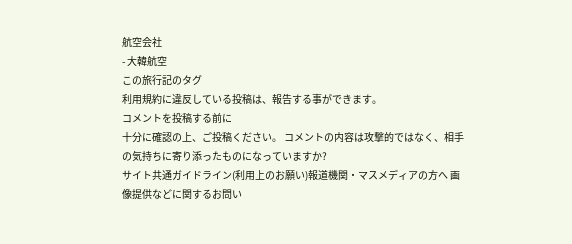航空会社
- 大韓航空
この旅行記のタグ
利用規約に違反している投稿は、報告する事ができます。
コメントを投稿する前に
十分に確認の上、ご投稿ください。 コメントの内容は攻撃的ではなく、相手の気持ちに寄り添ったものになっていますか?
サイト共通ガイドライン(利用上のお願い)報道機関・マスメディアの方へ 画像提供などに関するお問い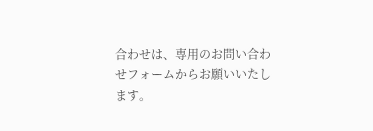合わせは、専用のお問い合わせフォームからお願いいたします。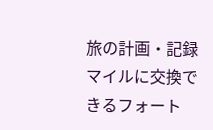旅の計画・記録
マイルに交換できるフォート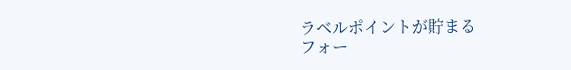ラベルポイントが貯まる
フォー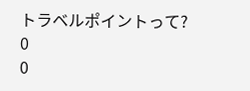トラベルポイントって?
0
0